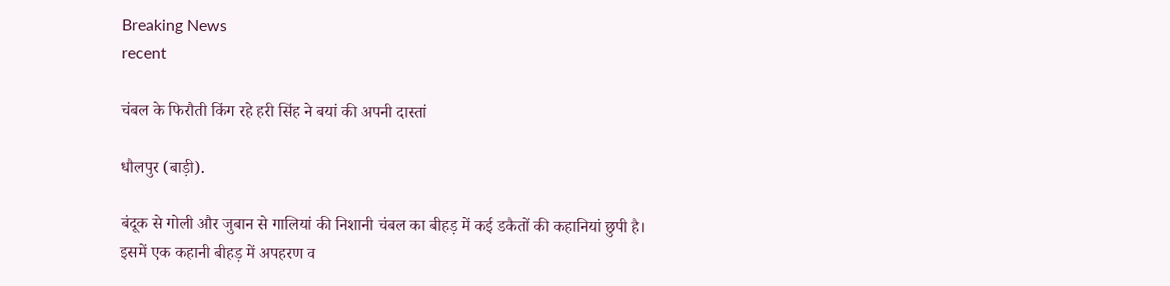Breaking News
recent

चंबल के फिरौती किंग रहे हरी सिंह ने बयां की अपनी दास्तां

धौलपुर (बाड़ी).

बंदूक से गोली और जुबान से गालियां की निशानी चंबल का बीहड़ में कई डकैतों की कहानियां छुपी है। इसमें एक कहानी बीहड़ में अपहरण व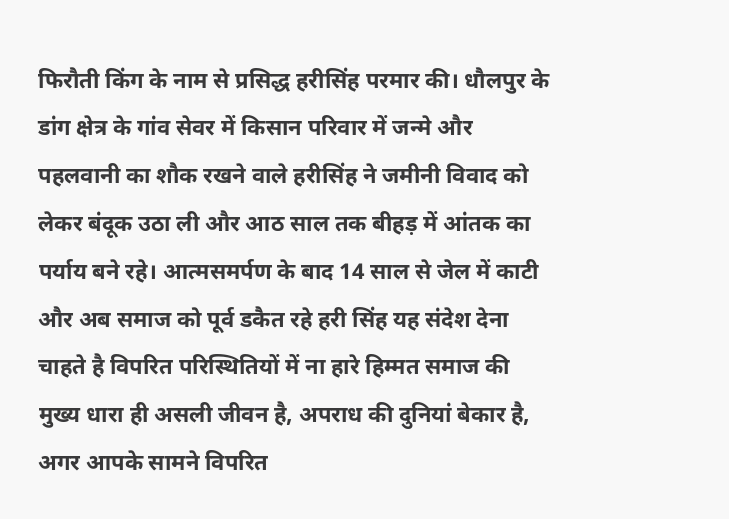फिरौती किंग के नाम से प्रसिद्ध हरीसिंह परमार की। धौलपुर के डांग क्षेत्र के गांव सेवर में किसान परिवार में जन्मे और पहलवानी का शौक रखने वाले हरीसिंह ने जमीनी विवाद को लेकर बंदूक उठा ली और आठ साल तक बीहड़ में आंतक का पर्याय बने रहे। आत्मसमर्पण के बाद 14 साल से जेल में काटी और अब समाज को पूर्व डकैत रहे हरी सिंह यह संदेश देना चाहते है विपरित परिस्थितियों में ना हारे हिम्मत समाज की मुख्य धारा ही असली जीवन है, अपराध की दुनियां बेकार है, अगर आपके सामने विपरित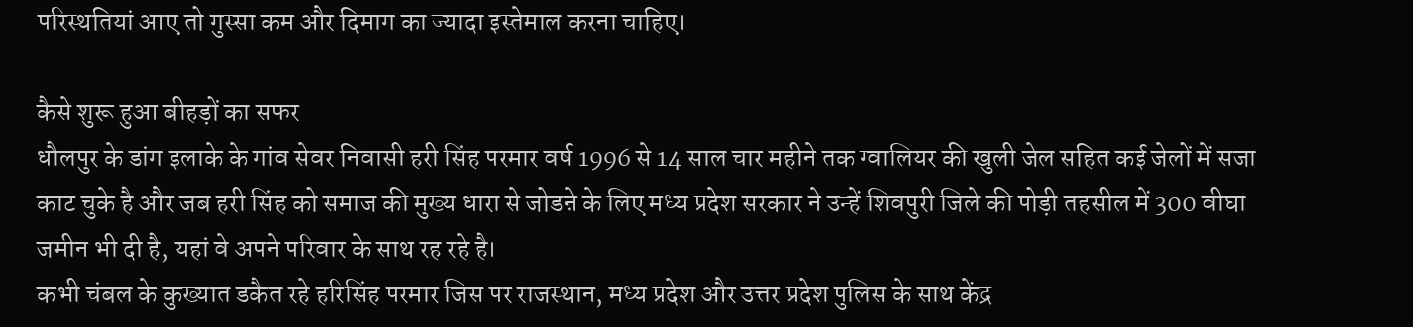परिस्थतियां आए तो गुस्सा कम और दिमाग का ज्यादा इस्तेमाल करना चाहिए।

कैसे शुरू हुआ बीहड़ों का सफर
धौलपुर के डांग इलाके के गांव सेवर निवासी हरी सिंह परमार वर्ष 1996 से 14 साल चार महीने तक ग्वालियर की खुली जेल सहित कई जेलों में सजा काट चुके है और जब हरी सिंह को समाज की मुख्य धारा से जोडऩे के लिए मध्य प्रदेश सरकार ने उन्हें शिवपुरी जिले की पोड़ी तहसील में 300 वीघा जमीन भी दी है, यहां वे अपने परिवार के साथ रह रहे है।
कभी चंबल के कुख्यात डकैत रहे हरिसिंह परमार जिस पर राजस्थान, मध्य प्रदेश और उत्तर प्रदेश पुलिस के साथ केंद्र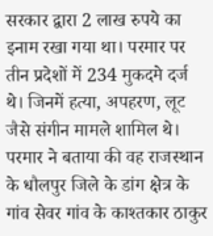सरकार द्वारा 2 लाख रुपये का इनाम रखा गया था। परमार पर तीन प्रदेशों में 234 मुकदमे दर्ज थे। जिनमें हत्या, अपहरण, लूट जैसे संगीन मामले शामिल थे। परमार ने बताया की वह राजस्थान के धौलपुर जिले के डांग क्षेत्र के गांव सेवर गांव के काश्तकार ठाकुर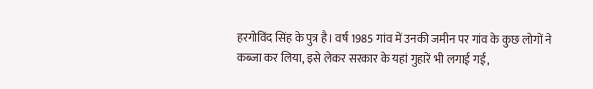हरगोविंद सिंह के पुत्र है। वर्ष 1985 गांव में उनकी जमीन पर गांव के कुछ लोगों ने कब्जा कर लिया, इसे लेकर सरकार के यहां गुहारें भी लगाई गई,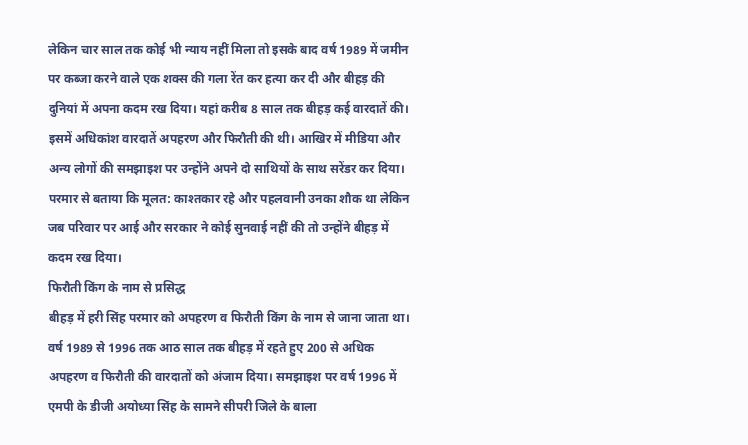लेकिन चार साल तक कोई भी न्याय नहीं मिला तो इसके बाद वर्ष 1989 में जमीन पर कब्जा करने वाले एक शक्स की गला रेंत कर हत्या कर दी और बीहड़ की दुनियां में अपना कदम रख दिया। यहां करीब 8 साल तक बीहड़ कई वारदातें की। इसमें अधिकांश वारदातें अपहरण और फिरौती की थी। आखिर में मीडिया और अन्य लोगों की समझाइश पर उन्होंने अपने दो साथियों के साथ सरेंडर कर दिया। परमार से बताया कि मूलत: काश्तकार रहे और पहलवानी उनका शौक था लेकिन जब परिवार पर आई और सरकार ने कोई सुनवाई नहीं की तो उन्होंने बीहड़ में कदम रख दिया।
फिरौती किंग के नाम से प्रसिद्ध
बीहड़ में हरी सिंह परमार को अपहरण व फिरौती किंग के नाम से जाना जाता था। वर्ष 1989 से 1996 तक आठ साल तक बीहड़ में रहते हुए 200 से अधिक अपहरण व फिरौती की वारदातों को अंजाम दिया। समझाइश पर वर्ष 1996 में एमपी के डीजी अयोध्या सिंह के सामने सीपरी जिले के बाला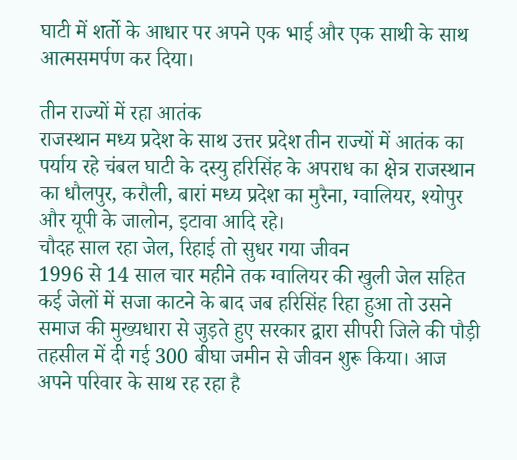घाटी में शर्तो के आधार पर अपने एक भाई और एक साथी के साथ आत्मसमर्पण कर दिया।

तीन राज्यों में रहा आतंक
राजस्थान मध्य प्रदेश के साथ उत्तर प्रदेश तीन राज्यों में आतंक का पर्याय रहे चंबल घाटी के दस्यु हरिसिंह के अपराध का क्षेत्र राजस्थान का धौलपुर, करौली, बारां मध्य प्रदेश का मुरैना, ग्वालियर, श्योपुर और यूपी के जालोन, इटावा आदि रहे।
चौदह साल रहा जेल, रिहाई तो सुधर गया जीवन
1996 से 14 साल चार महीने तक ग्वालियर की खुली जेल सहित कई जेलों में सजा काटने के बाद जब हरिसिंह रिहा हुआ तो उसने समाज की मुख्यधारा से जुड़ते हुए सरकार द्वारा सीपरी जिले की पौड़ी तहसील में दी गई 300 बीघा जमीन से जीवन शुरू किया। आज अपने परिवार के साथ रह रहा है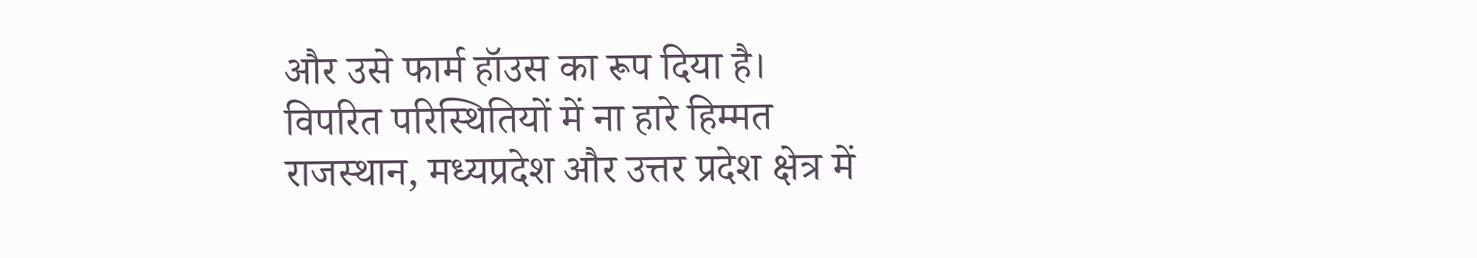और उसे फार्म हॉउस का रूप दिया है।
विपरित परिस्थितियों में ना हारे हिम्मत
राजस्थान, मध्यप्रदेश और उत्तर प्रदेश क्षेत्र में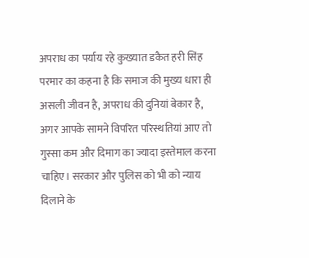अपराध का पर्याय रहे कुख्यात डकैत हरी सिंह परमार का कहना है कि समाज की मुख्य धारा ही असली जीवन है, अपराध की दुनियां बेकार है, अगर आपके सामने विपरित परिस्थतियां आए तो गुस्सा कम और दिमाग का ज्यादा इस्तेमाल करना चाहिए। सरकार और पुलिस को भी को न्याय दिलाने के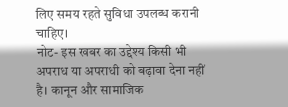लिए समय रहते सुविधा उपलब्ध करानी चाहिए।
नोट- इस खबर का उद्देश्य किसी भी अपराध या अपराधी को बढ़ावा देना नहीं है। कानून और सामाजिक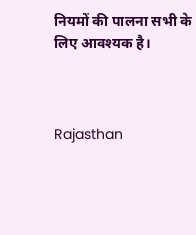नियमों की पालना सभी के लिए आवश्यक है।



Rajasthan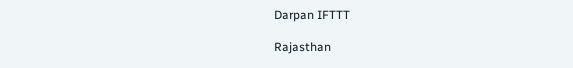Darpan IFTTT

Rajasthan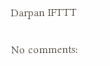Darpan IFTTT

No comments: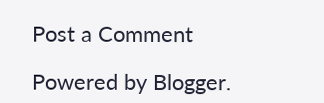Post a Comment

Powered by Blogger.